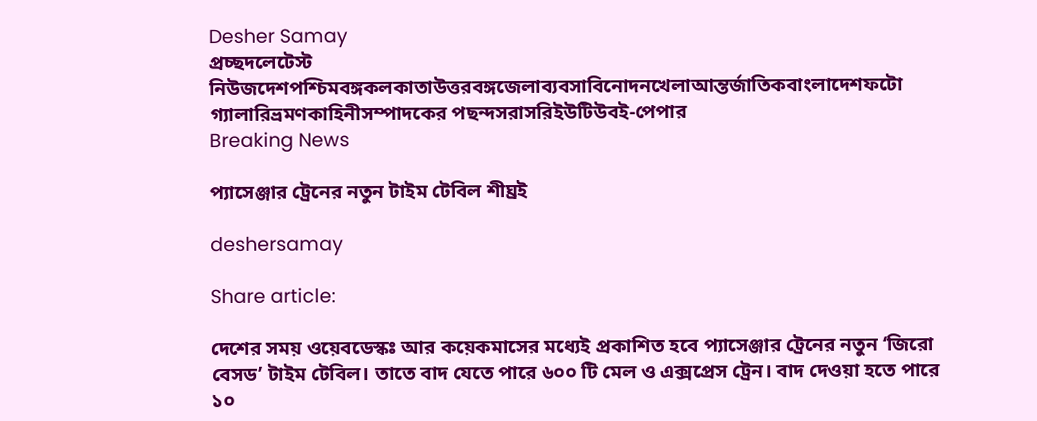Desher Samay
প্রচ্ছদলেটেস্ট নিউজদেশপশ্চিমবঙ্গকলকাতাউত্তরবঙ্গজেলাব্যবসাবিনোদনখেলাআন্তর্জাতিকবাংলাদেশফটো গ্যালারিভ্রমণকাহিনীসম্পাদকের পছন্দসরাসরিইউটিউবই-পেপার
Breaking News

প্যাসেঞ্জার ট্রেনের নতুন টাইম টেবিল শীঘ্রই

deshersamay

Share article:

দেশের সময় ওয়েবডেস্কঃ আর কয়েকমাসের মধ্যেই প্রকাশিত হবে প্যাসেঞ্জার ট্রেনের নতুন ‘জিরো বেসড’ টাইম টেবিল। তাতে বাদ যেতে পারে ৬০০ টি মেল ও এক্সপ্রেস ট্রেন। বাদ দেওয়া হতে পারে ১০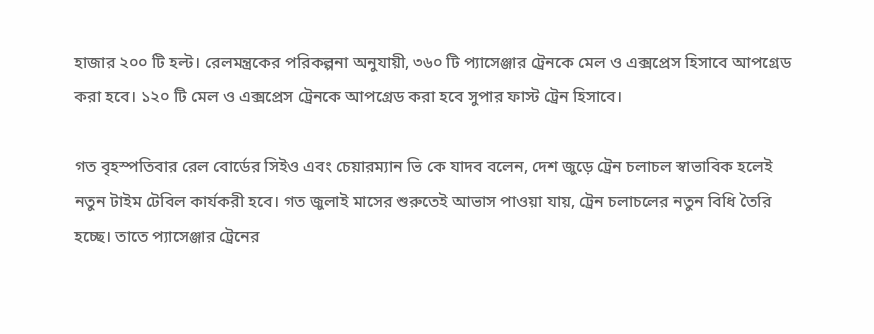হাজার ২০০ টি হল্ট। রেলমন্ত্রকের পরিকল্পনা অনুযায়ী, ৩৬০ টি প্যাসেঞ্জার ট্রেনকে মেল ও এক্সপ্রেস হিসাবে আপগ্রেড করা হবে। ১২০ টি মেল ও এক্সপ্রেস ট্রেনকে আপগ্রেড করা হবে সুপার ফাস্ট ট্রেন হিসাবে।

গত বৃহস্পতিবার রেল বোর্ডের সিইও এবং চেয়ারম্যান ভি কে যাদব বলেন, দেশ জুড়ে ট্রেন চলাচল স্বাভাবিক হলেই নতুন টাইম টেবিল কার্যকরী হবে। গত জুলাই মাসের শুরুতেই আভাস পাওয়া যায়, ট্রেন চলাচলের নতুন বিধি তৈরি হচ্ছে। তাতে প্যাসেঞ্জার ট্রেনের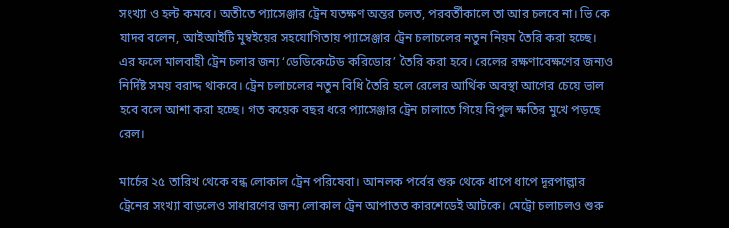সংখ্যা ও হল্ট কমবে। অতীতে প্যাসেঞ্জার ট্রেন যতক্ষণ অন্তর চলত, পরবর্তীকালে তা আর চলবে না। ভি কে যাদব বলেন, আইআইটি মুম্বইয়ের সহযোগিতায় প্যাসেঞ্জার ট্রেন চলাচলের নতুন নিয়ম তৈরি করা হচ্ছে। এর ফলে মালবাহী ট্রেন চলার জন্য ‘ডেডিকেটেড করিডোর’ তৈরি করা হবে। রেলের রক্ষণাবেক্ষণের জন্যও নির্দিষ্ট সময় বরাদ্দ থাকবে। ট্রেন চলাচলের নতুন বিধি তৈরি হলে রেলের আর্থিক অবস্থা আগের চেয়ে ভাল হবে বলে আশা করা হচ্ছে। গত কয়েক বছর ধরে প্যাসেঞ্জার ট্রেন চালাতে গিয়ে বিপুল ক্ষতির মুখে পড়ছে রেল।

মার্চের ২৫ তারিখ থেকে বন্ধ লোকাল ট্রেন পরিষেবা। আনলক পর্বের শুরু থেকে ধাপে ধাপে দূরপাল্লার ট্রেনের সংখ্যা বাড়লেও সাধারণের জন্য লোকাল ট্রেন আপাতত কারশেডেই আটকে। মেট্রো চলাচলও শুরু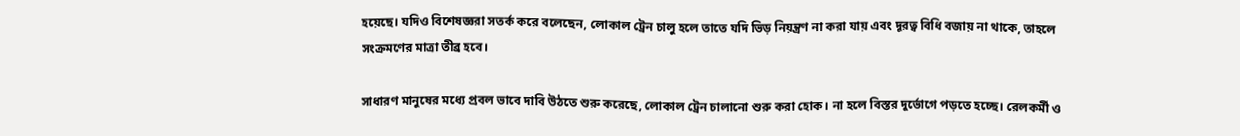হয়েছে। যদিও বিশেষজ্ঞরা সতর্ক করে বলেছেন, লোকাল ট্রেন চালু হলে তাতে যদি ভিড় নিয়ন্ত্রণ না করা যায় এবং দূরত্ব বিধি বজায় না থাকে, তাহলে সংক্রমণের মাত্রা তীব্র হবে।

সাধারণ মানুষের মধ্যে প্রবল ভাবে দাবি উঠতে শুরু করেছে, লোকাল ট্রেন চালানো শুরু করা হোক। না হলে বিস্তর দুর্ভোগে পড়তে হচ্ছে। রেলকর্মী ও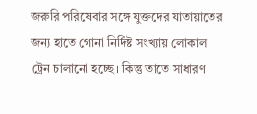জরুরি পরিষেবার সঙ্গে যুক্তদের যাতায়াতের জন্য হাতে গোনা নির্দিষ্ট সংখ্যায় লোকাল ট্রেন চালানো হচ্ছে। কিন্তু তাতে সাধারণ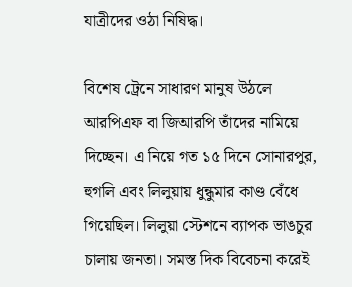যাত্রীদের ওঠা নিষিদ্ধ।

বিশেষ ট্রেনে সাধারণ মানুষ উঠলে আরপিএফ বা জিআরপি তাঁদের নামিয়ে দিচ্ছেন। এ নিয়ে গত ১৫ দিনে সোনারপুর, হুগলি এবং লিলুয়ায় ধুন্ধুমার কাণ্ড বেঁধে গিয়েছিল। লিলুয়া স্টেশনে ব্যাপক ভাঙচুর চালায় জনতা। সমস্ত দিক বিবেচনা করেই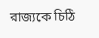রাজ্যকে চিঠি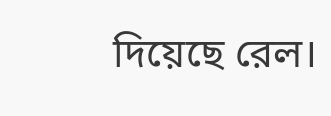দিয়েছে রেল।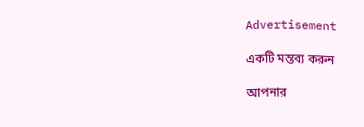Advertisement

একটি মন্তব্য করুন

আপনার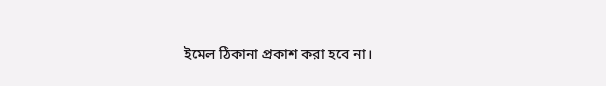ইমেল ঠিকানা প্রকাশ করা হবে না।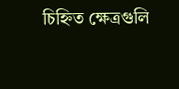চিহ্নিত ক্ষেত্রগুলি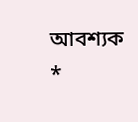আবশ্যক *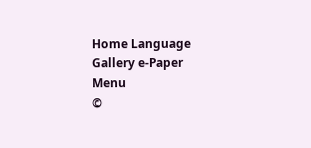Home Language Gallery e-Paper
Menu
©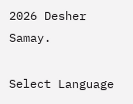2026 Desher Samay.

Select Language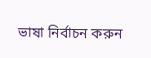ভাষা নির্বাচন করুন